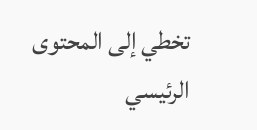تخطي إلى المحتوى الرئيسي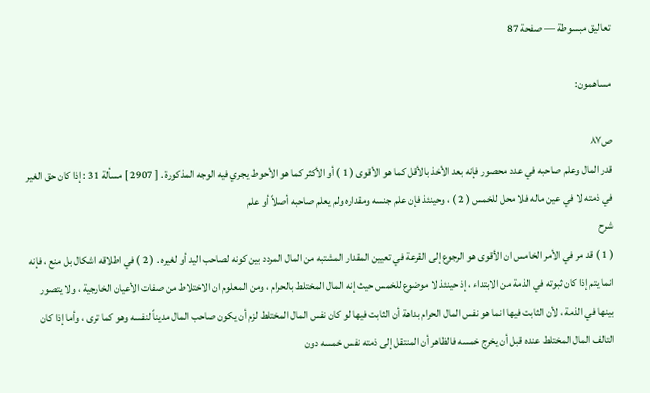تعاليق مبسوطة — صفحة 87

مساهمون:

ص٨٧
قدر المال وعلم صاحبه في عدد محصور فإنه بعد الأخذ بالأقل كما هو الأقوى ( 1 ) أو الأكثر كما هو الأحوط يجري فيه الوجه المذكورة . [ 2907 ] مسألة 31 : إذا كان حق الغير في ذمته لا في عين ماله فلا محل للخمس ( 2 ) ، وحينئذ فإن علم جنسه ومقداره ولم يعلم صاحبه أصلاً أو علم
شرح
( 1 ) قد مر في الأمر الخامس ان الأقوى هو الرجوع إلى القرعة في تعيين المقدار المشتبه من المال المردد بين كونه لصاحب اليد أو لغيره . ( 2 ) في اطلاقه اشكال بل منع ، فإنه انما يتم إذا كان ثبوته في الذمة من الابتداء ، إذ حينئذ لا موضوع للخمس حيث إنه المال المختلط بالحرام ، ومن المعلوم ان الاختلاط من صفات الأعيان الخارجية ، ولا يتصور بينها في الذمة ، لأن الثابت فيها انما هو نفس المال الحرام بداهة أن الثابت فيها لو كان نفس المال المختلط لزم أن يكون صاحب المال مديناً لنفسه وهو كما ترى ، وأما إذا كان التالف المال المختلط عنده قبل أن يخرج خمسه فالظاهر أن المنتقل إلى ذمته نفس خمسه دون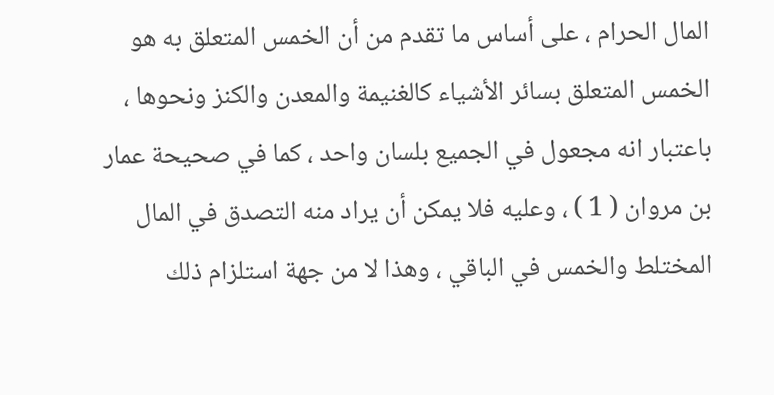المال الحرام ، على أساس ما تقدم من أن الخمس المتعلق به هو الخمس المتعلق بسائر الأشياء كالغنيمة والمعدن والكنز ونحوها ، باعتبار انه مجعول في الجميع بلسان واحد ، كما في صحيحة عمار بن مروان ( 1 ) ، وعليه فلا يمكن أن يراد منه التصدق في المال المختلط والخمس في الباقي ، وهذا لا من جهة استلزام ذلك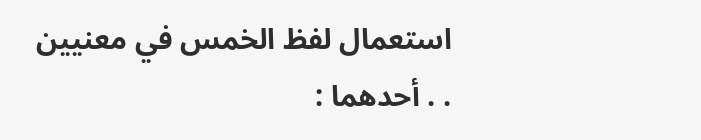استعمال لفظ الخمس في معنيين . . أحدهما :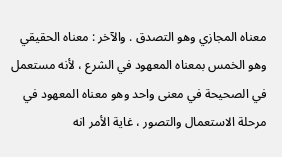معناه المجازي وهو التصدق . والآخر : معناه الحقيقي وهو الخمس بمعناه المعهود في الشرع ، لأنه مستعمل في الصحيحة في معنى واحد وهو معناه المعهود في مرحلة الاستعمال والتصور ، غاية الأمر انه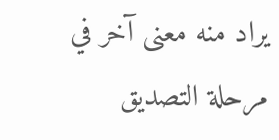يراد منه معنى آخر في مرحلة التصديق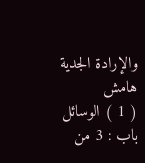والإرادة الجدية
هامش
( 1 ) الوسائل باب : 3 من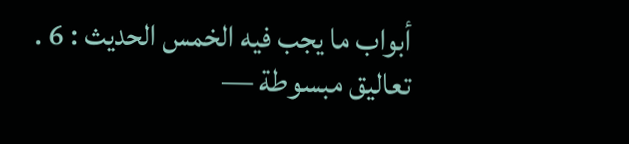أبواب ما يجب فيه الخمس الحديث : 6 .
تعاليق مبسوطة —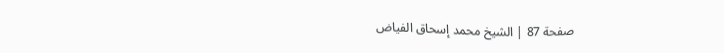صفحة 87 | الشيخ محمد إسحاق الفياض